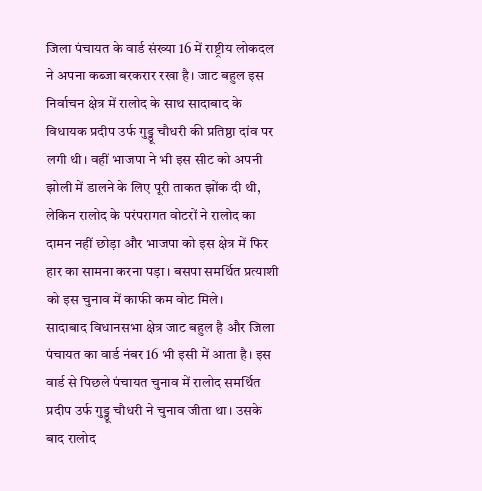जिला पंचायत के वार्ड संख्या 16 में राष्ट्रीय लोकदल ने अपना कब्जा बरकरार रखा है। जाट बहुल इस निर्वाचन क्षेत्र में रालोद के साथ सादाबाद के विधायक प्रदीप उर्फ गुड्डू चौधरी की प्रतिष्ठा दांव पर लगी थी। वहीं भाजपा ने भी इस सीट को अपनी झोली में डालने के लिए पूरी ताकत झोंक दी थी, लेकिन रालोद के परंपरागत वोटरों ने रालोद का दामन नहीं छोड़ा और भाजपा को इस क्षेत्र में फिर हार का सामना करना पड़ा। बसपा समर्थित प्रत्याशी को इस चुनाव में काफी कम वोट मिले।
सादाबाद विधानसभा क्षेत्र जाट बहुल है और जिला पंचायत का वार्ड नंबर 16 भी इसी में आता है। इस वार्ड से पिछले पंचायत चुनाव में रालोद समर्थित प्रदीप उर्फ गुड्डू चौधरी ने चुनाव जीता था। उसके बाद रालोद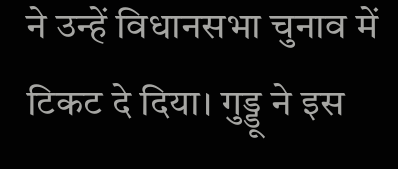ने उन्हें विधानसभा चुनाव में टिकट दे दिया। गुड्डू ने इस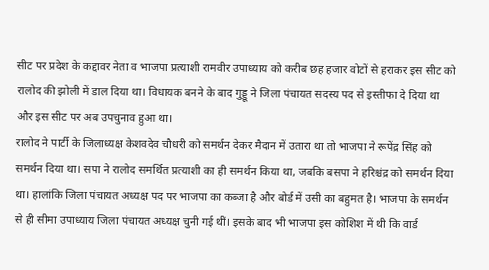सीट पर प्रदेश के कद्दावर नेता व भाजपा प्रत्याशी रामवीर उपाध्याय को करीब छह हजार वोटों से हराकर इस सीट को रालोद की झोली में डाल दिया था। विधायक बनने के बाद गुड्डू ने जिला पंचायत सदस्य पद से इस्तीफा दे दिया था और इस सीट पर अब उपचुनाव हुआ था।
रालोद ने पार्टी के जिलाध्यक्ष केशवदेव चौधरी को समर्थन देकर मैदान में उतारा था तो भाजपा ने रूपेंद्र सिंह को समर्थन दिया था। सपा ने रालोद समर्थित प्रत्याशी का ही समर्थन किया था, जबकि बसपा ने हरिश्चंद्र को समर्थन दिया था। हालांकि जिला पंचायत अध्यक्ष पद पर भाजपा का कब्जा है और बोर्ड में उसी का बहुमत है। भाजपा के समर्थन से ही सीमा उपाध्याय जिला पंचायत अध्यक्ष चुनी गई थीं। इसके बाद भी भाजपा इस कोशिश में थी कि वार्ड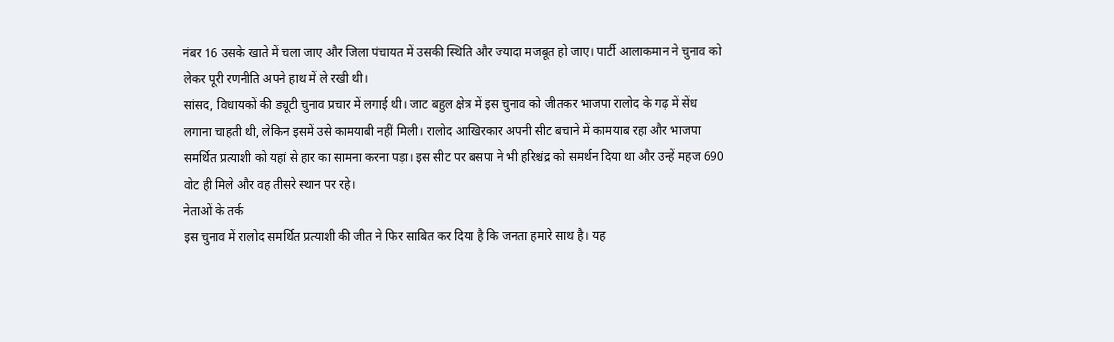नंबर 16 उसके खाते में चला जाए और जिला पंचायत में उसकी स्थिति और ज्यादा मजबूत हो जाए। पार्टी आलाकमान ने चुनाव को लेकर पूरी रणनीति अपने हाथ में ले रखी थी।
सांसद, विधायकों की ड्यूटी चुनाव प्रचार में लगाई थी। जाट बहुल क्षेत्र में इस चुनाव को जीतकर भाजपा रालोद के गढ़ में सेंध लगाना चाहती थी, लेकिन इसमें उसे कामयाबी नहीं मिली। रालोद आखिरकार अपनी सीट बचाने में कामयाब रहा और भाजपा समर्थित प्रत्याशी को यहां से हार का सामना करना पड़ा। इस सीट पर बसपा ने भी हरिश्चंद्र को समर्थन दिया था और उन्हें महज 690 वोट ही मिले और वह तीसरे स्थान पर रहे।
नेताओं के तर्क
इस चुनाव में रालोद समर्थित प्रत्याशी की जीत ने फिर साबित कर दिया है कि जनता हमारे साथ है। यह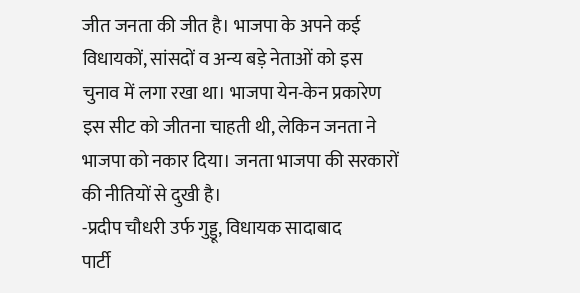जीत जनता की जीत है। भाजपा के अपने कई विधायकों, सांसदों व अन्य बड़े नेताओं को इस चुनाव में लगा रखा था। भाजपा येन-केन प्रकारेण इस सीट को जीतना चाहती थी, लेकिन जनता ने भाजपा को नकार दिया। जनता भाजपा की सरकारों की नीतियों से दुखी है।
-प्रदीप चौधरी उर्फ गुड्डू, विधायक सादाबाद
पार्टी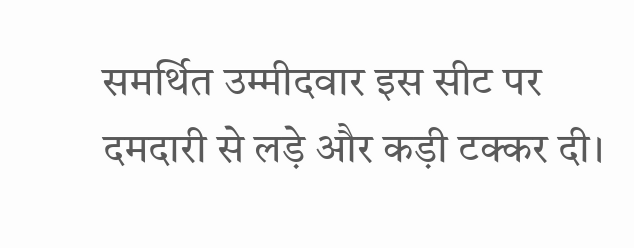समर्थित उम्मीदवार इस सीट पर दमदारी से लड़े और कड़ी टक्कर दी।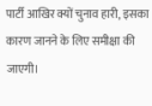पार्टी आखिर क्यों चुनाव हारी, इसका कारण जानने के लिए समीक्षा की जाएगी।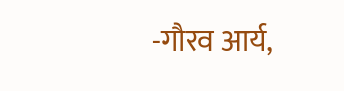-गौरव आर्य,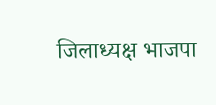जिलाध्यक्ष भाजपा